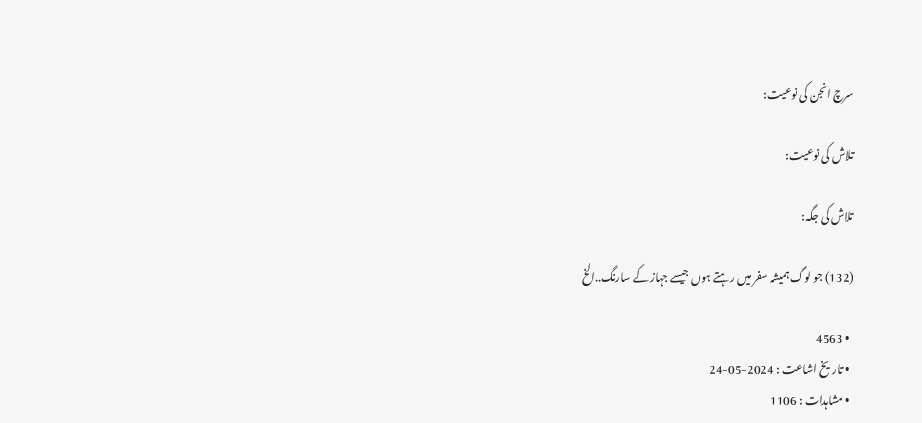سرچ انجن کی نوعیت:

تلاش کی نوعیت:

تلاش کی جگہ:

(132) جو لوگ ہمیشہ سفر میں رہتے ہوں جیسے جہاز کے سارنگ..الخ

  • 4563
  • تاریخ اشاعت : 2024-05-24
  • مشاہدات : 1106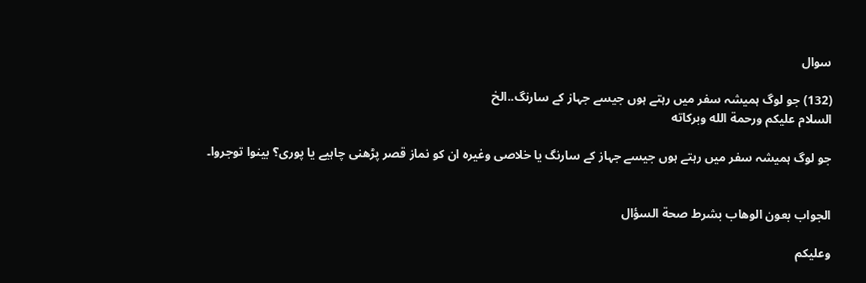سوال

(132) جو لوگ ہمیشہ سفر میں رہتے ہوں جیسے جہاز کے سارنگ..الخ
السلام عليكم ورحمة الله وبركاته

جو لوگ ہمیشہ سفر میں رہتے ہوں جیسے جہاز کے سارنگ یا خلاصی وغیرہ ان کو نماز قصر پڑھنی چاہیے یا پوری؟ بینوا توجروا۔


الجواب بعون الوهاب بشرط صحة السؤال

وعلیکم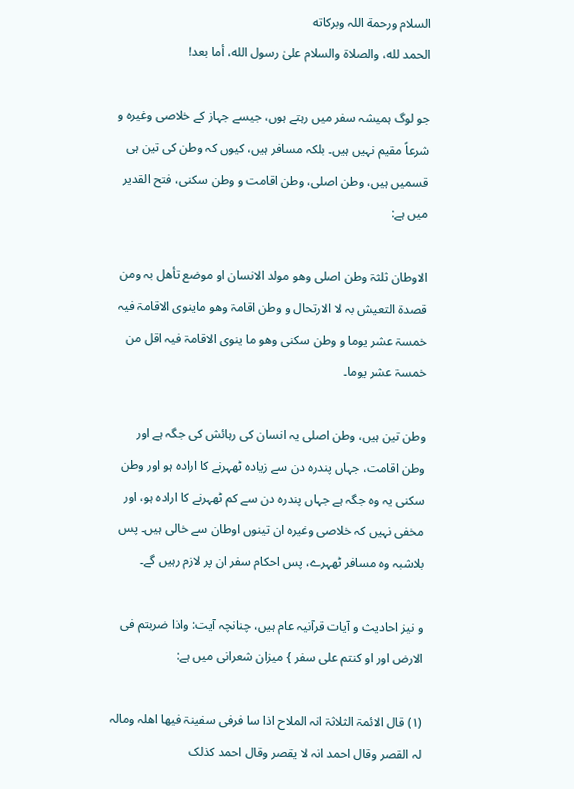السلام ورحمة اللہ وبرکاته
الحمد لله، والصلاة والسلام علىٰ رسول الله، أما بعد!

جو لوگ ہمیشہ سفر میں رہتے ہوں، جیسے جہاز کے خلاصی وغیرہ و شرعاً مقیم نہیں ہیں۔ بلکہ مسافر ہیں، کیوں کہ وطن کی تین ہی قسمیں ہیں، وطن اصلی، وطن اقامت و وطن سکنی، فتح القدیر میں ہے:

الاوطان ثلثۃ وطن اصلی وھو مولد الانسان او موضع تأھل بہ ومن قصدۃ التعیش بہ لا الارتحال و وطن اقامۃ وھو ماینوی الاقامۃ فیہ خمسۃ عشر یوما و وطن سکنی وھو ما ینوی الاقامۃ فیہ اقل من خمسۃ عشر یوما۔

وطن تین ہیں، وطن اصلی یہ انسان کی رہائش کی جگہ ہے اور وطن اقامت، جہاں پندرہ دن سے زیادہ ٹھہرنے کا ارادہ ہو اور وطن سکنی یہ وہ جگہ ہے جہاں پندرہ دن سے کم ٹھہرنے کا ارادہ ہو، اور مخفی نہیں کہ خلاصی وغیرہ ان تینوں اوطان سے خالی ہیں۔ پس بلاشبہ وہ مسافر ٹھہرے، پس احکام سفر ان پر لازم رہیں گے۔

و نیز احادیث و آیات قرآنیہ عام ہیں، چنانچہ آیت: واذا ضربتم فی الارض اور او کنتم علی سفر } میزان شعرانی میں ہے:

(۱) قال الائمۃ الثلاثۃ انہ الملاح اذا سا فرفی سفینۃ فیھا اھلہ ومالہ لہ القصر وقال احمد انہ لا یقصر وقال احمد کذلک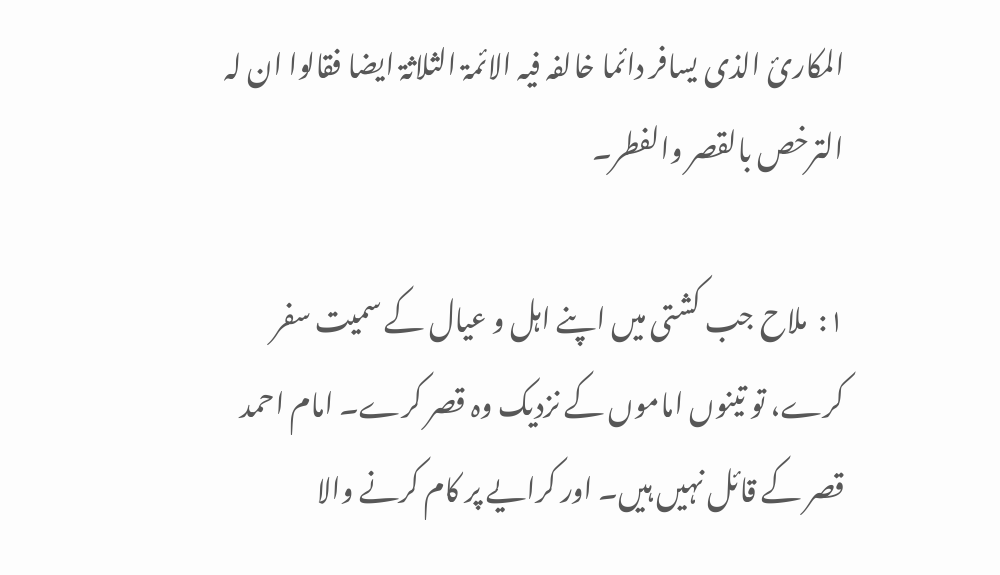المکاریٔ الذی یسافر دائما خالفہ فیہ الائمۃ الثلاثۃ ایضا فقالوا ان لہ الترخص بالقصر والفطر۔

۱:  ملاح جب کشتی میں اپنے اہل و عیال کے سمیت سفر کرے، تو تینوں اماموں کے نزدیک وہ قصر کرے۔ امام احمد قصر کے قائل نہیں ہیں۔ اور کرایے پر کام کرنے والا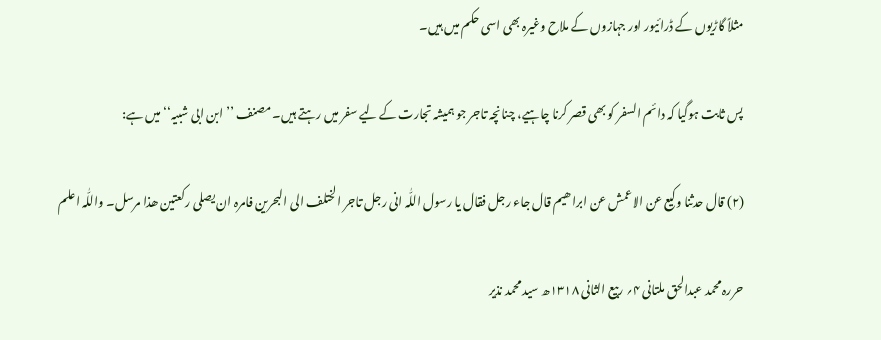مثلاً گاڑیوں کے ڈرائیور اور جہازوں کے ملاح وغیرہ بھی اسی حکم میں ہیں۔

پس ثابت ہوگیا کہ دائم السفر کو بھی قصر کرنا چاہیے، چنانچہ تاجر جو ہمیشہ تجارت کے لیے سفر میں رہتے ہیں۔ مصنف ’’ ابن ابی شبیہ‘‘ میں ہے:

(۲) قال حدثنا وکیع عن الاعمش عن ابراھیم قال جاء رجل فقال یا رسول اللّٰہ انی رجل تاجر الختلف الی البحرین فامرہ ان یصلی رکعتین ھذا مرسل۔ واللّٰہ اعلم

حررہ محمد عبدالحق ملتانی ۴؍ ربیع الثانی ۱۳۱۸ھ سید محمد نذیر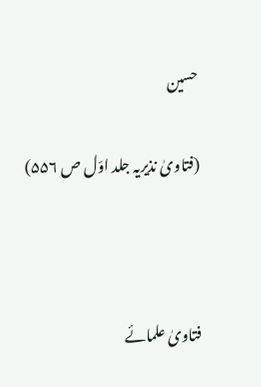حسین

(فتاویٰ نذیریہ جلد اوّل ص ۵۵۶)



فتاویٰ علمائے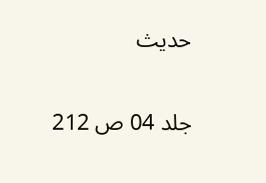حدیث

جلد 04 ص 212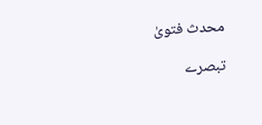محدث فتویٰ

تبصرے